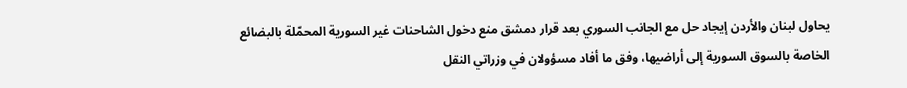يحاول لبنان والأردن إيجاد حل مع الجانب السوري بعد قرار دمشق منع دخول الشاحنات غير السورية المحمّلة بالبضائع الخاصة بالسوق السورية إلى أراضيها، وفق ما أفاد مسؤولان في وزراتي النقل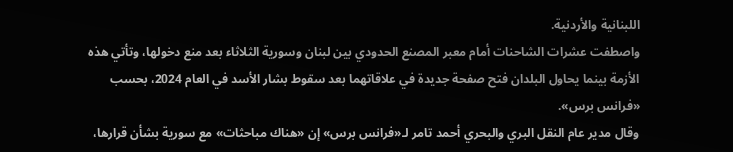اللبنانية والأردنية.
واصطفت عشرات الشاحنات أمام معبر المصنع الحدودي بين لبنان وسورية الثلاثاء بعد منع دخولها، وتأتي هذه الأزمة بينما يحاول البلدان فتح صفحة جديدة في علاقاتهما بعد سقوط بشار الأسد في العام 2024، بحسب «فرانس برس».
وقال مدير عام النقل البري والبحري أحمد تامر لـ«فرانس برس» إن «هناك مباحثات» مع سورية بشأن قرارها،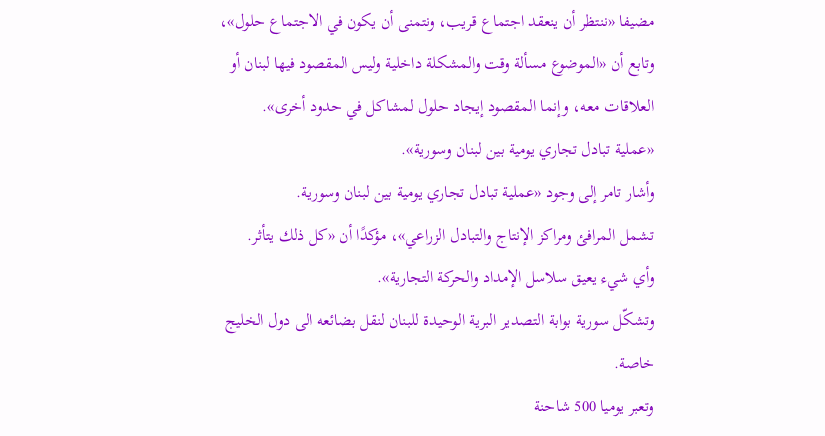مضيفا «ننتظر أن ينعقد اجتماع قريب، ونتمنى أن يكون في الاجتماع حلول»، وتابع أن «الموضوع مسألة وقت والمشكلة داخلية وليس المقصود فيها لبنان أو العلاقات معه، وإنما المقصود إيجاد حلول لمشاكل في حدود أخرى».
«عملية تبادل تجاري يومية بين لبنان وسورية».
وأشار تامر إلى وجود «عملية تبادل تجاري يومية بين لبنان وسورية.
تشمل المرافئ ومراكز الإنتاج والتبادل الزراعي»، مؤكدًا أن «كل ذلك يتأثر.
وأي شيء يعيق سلاسل الإمداد والحركة التجارية».
وتشكّل سورية بوابة التصدير البرية الوحيدة للبنان لنقل بضائعه الى دول الخليج خاصة.
وتعبر يوميا 500 شاحنة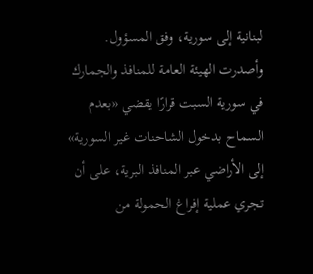لبنانية إلى سورية، وفق المسؤول.
وأصدرت الهيئة العامة للمنافذ والجمارك في سورية السبت قرارًا يقضي «بعدم السماح بدخول الشاحنات غير السورية» إلى الأراضي عبر المنافذ البرية، على أن تجري عملية إفراغ الحمولة من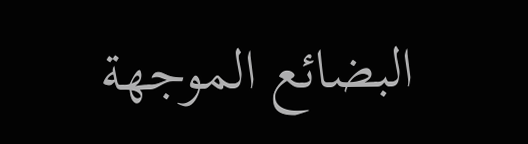البضائع الموجهة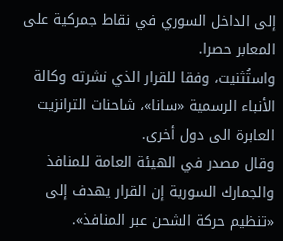إلى الداخل السوري في نقاط جمركية على المعابر حصرا.
واستُثنيت، وفقا للقرار الذي نشرته وكالة الأنباء الرسمية «سانا»، شاحنات الترانزيت العابرة الى دول أخرى.
وقال مصدر في الهيئة العامة للمنافذ والجمارك السورية إن القرار يهدف إلى «تنظيم حركة الشحن عبر المنافذ».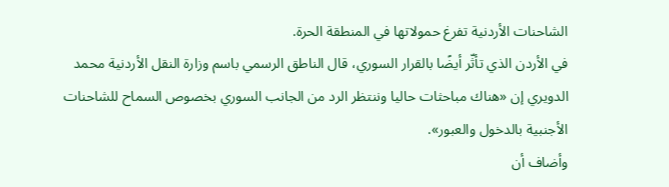الشاحنات الأردنية تفرغ حمولاتها في المنطقة الحرة.
في الأردن الذي تأثّر أيضًا بالقرار السوري، قال الناطق الرسمي باسم وزارة النقل الأردنية محمد الدويري إن «هناك مباحثات حاليا وننتظر الرد من الجانب السوري بخصوص السماح للشاحنات الأجنبية بالدخول والعبور».
وأضاف أن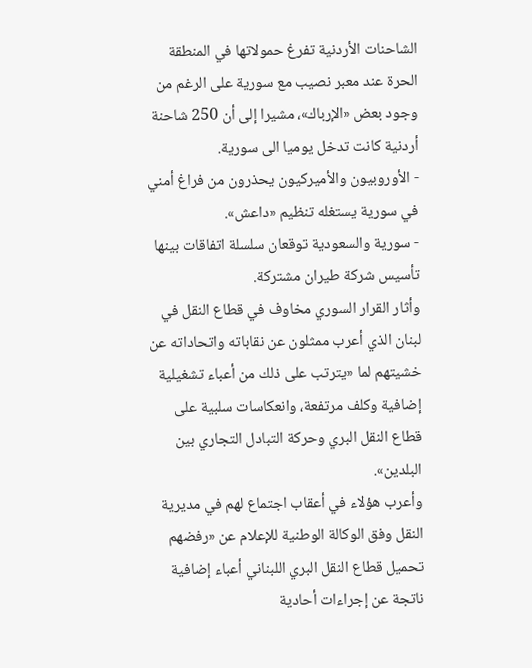الشاحنات الأردنية تفرغ حمولاتها في المنطقة الحرة عند معبر نصيب مع سورية على الرغم من وجود بعض «الإرباك»، مشيرا إلى أن 250 شاحنة أردنية كانت تدخل يوميا الى سورية.
- الأوروبيون والأميركيون يحذرون من فراغ أمني في سورية يستغله تنظيم «داعش».
- سورية والسعودية توقعان سلسلة اتفاقات بينها تأسيس شركة طيران مشتركة.
وأثار القرار السوري مخاوف في قطاع النقل في لبنان الذي أعرب ممثلون عن نقاباته واتحاداته عن خشيتهم لما «يترتب على ذلك من أعباء تشغيلية إضافية وكلف مرتفعة، وانعكاسات سلبية على قطاع النقل البري وحركة التبادل التجاري بين البلدين».
وأعرب هؤلاء في أعقاب اجتماع لهم في مديرية النقل وفق الوكالة الوطنية للإعلام عن «رفضهم تحميل قطاع النقل البري اللبناني أعباء إضافية ناتجة عن إجراءات أحادية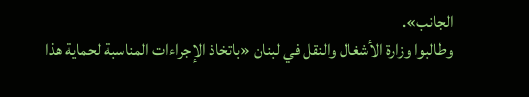الجانب».
وطالبوا وزارة الأشغال والنقل في لبنان «باتخاذ الإجراءات المناسبة لحماية هذا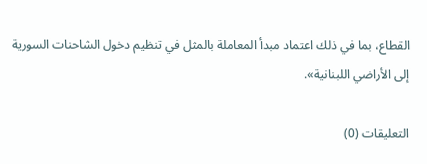القطاع، بما في ذلك اعتماد مبدأ المعاملة بالمثل في تنظيم دخول الشاحنات السورية إلى الأراضي اللبنانية».

التعليقات (0)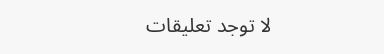لا توجد تعليقات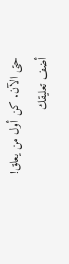حتى الآن. كن أول من يعلق!
أضف تعليقك